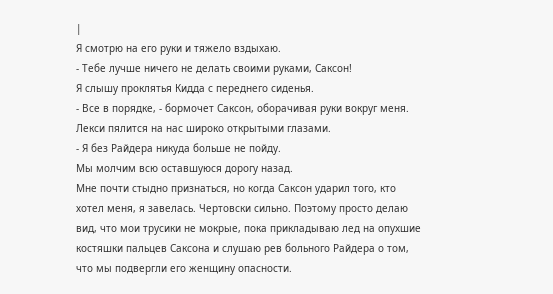|
Я смотрю на его руки и тяжело вздыхаю.
- Тебе лучше ничего не делать своими руками, Саксон!
Я слышу проклятья Кидда с переднего сиденья.
- Все в порядке, - бормочет Саксон, оборачивая руки вокруг меня.
Лекси пялится на нас широко открытыми глазами.
- Я без Райдера никуда больше не пойду.
Мы молчим всю оставшуюся дорогу назад.
Мне почти стыдно признаться, но когда Саксон ударил того, кто хотел меня, я завелась. Чертовски сильно. Поэтому просто делаю вид, что мои трусики не мокрые, пока прикладываю лед на опухшие костяшки пальцев Саксона и слушаю рев больного Райдера о том, что мы подвергли его женщину опасности.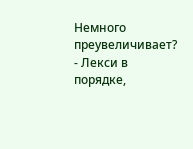Немного преувеличивает?
- Лекси в порядке,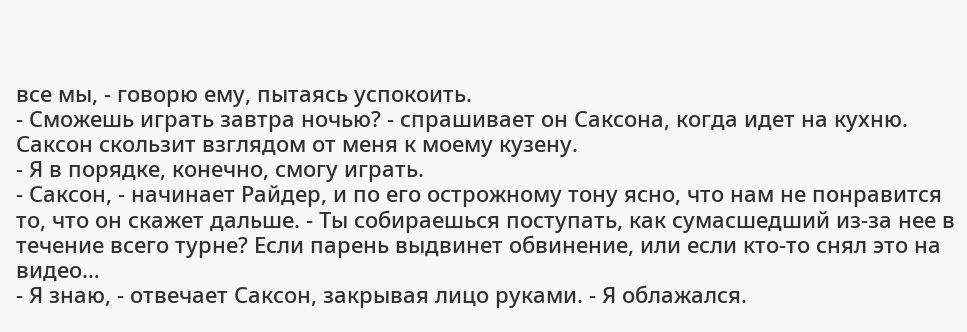все мы, - говорю ему, пытаясь успокоить.
- Сможешь играть завтра ночью? - спрашивает он Саксона, когда идет на кухню.
Саксон скользит взглядом от меня к моему кузену.
- Я в порядке, конечно, смогу играть.
- Саксон, - начинает Райдер, и по его острожному тону ясно, что нам не понравится то, что он скажет дальше. - Ты собираешься поступать, как сумасшедший из-за нее в течение всего турне? Если парень выдвинет обвинение, или если кто-то снял это на видео…
- Я знаю, - отвечает Саксон, закрывая лицо руками. - Я облажался.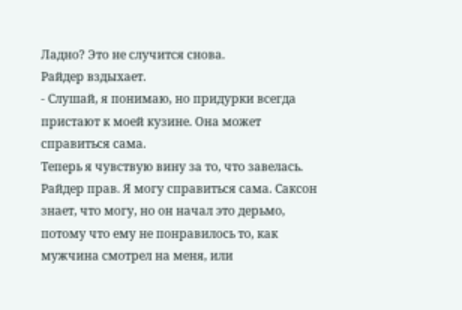Ладно? Это не случится снова.
Райдер вздыхает.
- Слушай, я понимаю, но придурки всегда пристают к моей кузине. Она может справиться сама.
Теперь я чувствую вину за то, что завелась. Райдер прав. Я могу справиться сама. Саксон знает, что могу, но он начал это дерьмо, потому что ему не понравилось то, как мужчина смотрел на меня, или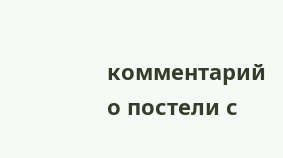комментарий о постели с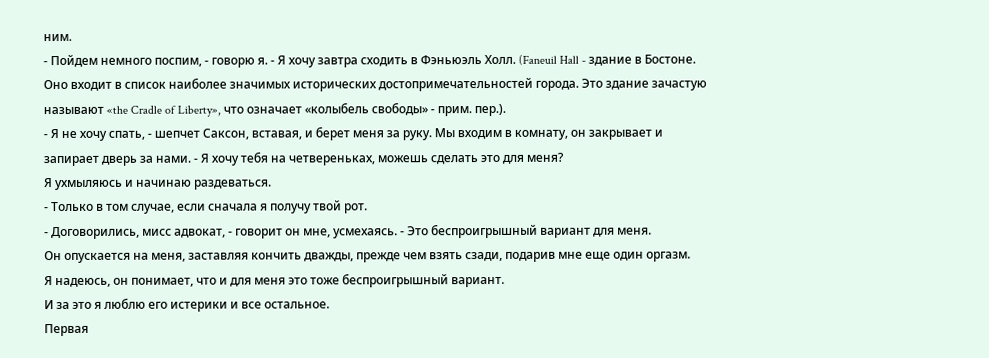ним.
- Пойдем немного поспим, - говорю я. - Я хочу завтра сходить в Фэньюэль Холл. (Faneuil Hall - здание в Бостоне. Оно входит в список наиболее значимых исторических достопримечательностей города. Это здание зачастую называют «the Cradle of Liberty», что означает «колыбель свободы» - прим. пер.).
- Я не хочу спать, - шепчет Саксон, вставая, и берет меня за руку. Мы входим в комнату, он закрывает и запирает дверь за нами. - Я хочу тебя на четвереньках, можешь сделать это для меня?
Я ухмыляюсь и начинаю раздеваться.
- Только в том случае, если сначала я получу твой рот.
- Договорились, мисс адвокат, - говорит он мне, усмехаясь. - Это беспроигрышный вариант для меня.
Он опускается на меня, заставляя кончить дважды, прежде чем взять сзади, подарив мне еще один оргазм.
Я надеюсь, он понимает, что и для меня это тоже беспроигрышный вариант.
И за это я люблю его истерики и все остальное.
Первая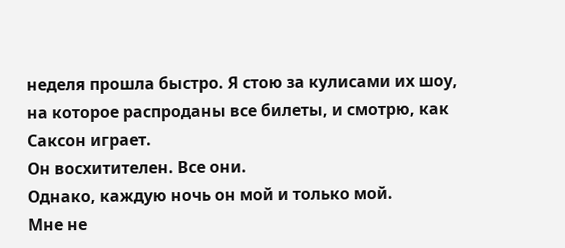неделя прошла быстро. Я стою за кулисами их шоу, на которое распроданы все билеты, и смотрю, как Саксон играет.
Он восхитителен. Все они.
Однако, каждую ночь он мой и только мой.
Мне не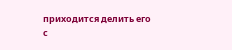приходится делить его с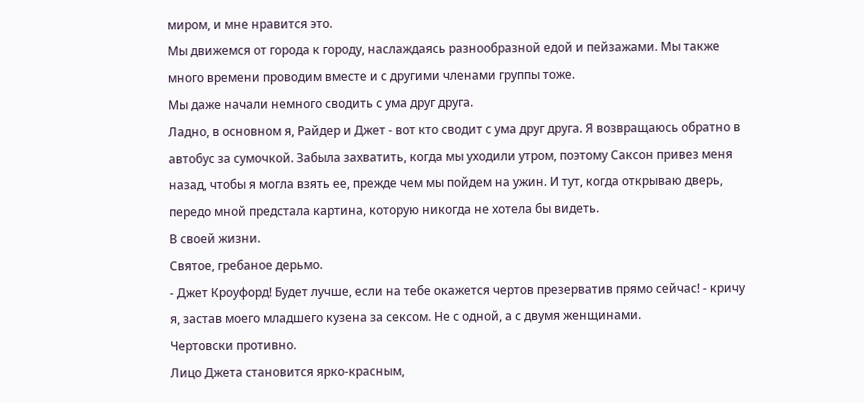миром, и мне нравится это.
Мы движемся от города к городу, наслаждаясь разнообразной едой и пейзажами. Мы также много времени проводим вместе и с другими членами группы тоже.
Мы даже начали немного сводить с ума друг друга.
Ладно, в основном я, Райдер и Джет - вот кто сводит с ума друг друга. Я возвращаюсь обратно в автобус за сумочкой. Забыла захватить, когда мы уходили утром, поэтому Саксон привез меня назад, чтобы я могла взять ее, прежде чем мы пойдем на ужин. И тут, когда открываю дверь, передо мной предстала картина, которую никогда не хотела бы видеть.
В своей жизни.
Святое, гребаное дерьмо.
- Джет Кроуфорд! Будет лучше, если на тебе окажется чертов презерватив прямо сейчас! - кричу я, застав моего младшего кузена за сексом. Не с одной, а с двумя женщинами.
Чертовски противно.
Лицо Джета становится ярко-красным,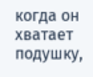когда он хватает подушку,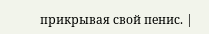прикрывая свой пенис. |